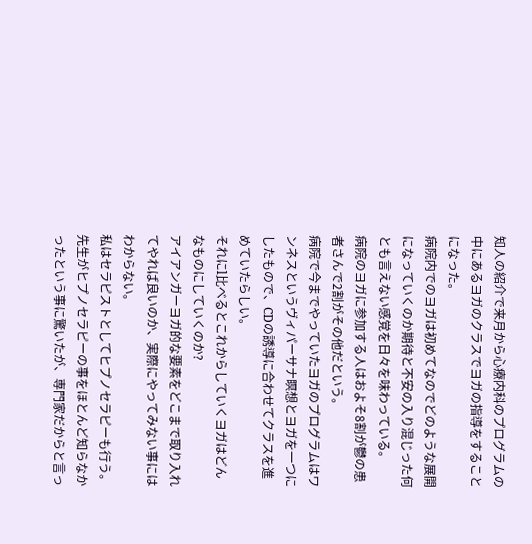知人の紹介で来月から心療内科のプログラムの中にあるヨガのクラスでヨガの指導をすることになった。
病院内でのヨガは初めてなのでどのような展開になっていくのか期待と不安の入り混じった何とも言えない感覚を日々を味わっている。
病院のヨガに参加する人はおよそ8割が鬱の患者さんで2割がその他だという。
病院で今までやっていたヨガのプログラムはワンネスというヴィパーサナ瞑想とヨガを一つにしたもので、CDの誘導に合わせてクラスを進めていたらしい。
それにl比べるとこれからしていくヨガはどんなものにしていくのか?
アイアンガーヨガ的な要素をどこまで取り入れてやれば良いのか、実際にやってみない事にはわからない。
私はセラピストとしてヒプノセラピーも行う。
先生がヒプノセラピーの事をほとんど知らなかったという事に驚いたが、専門家だからと言っ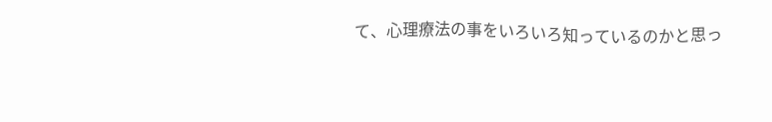て、心理療法の事をいろいろ知っているのかと思っ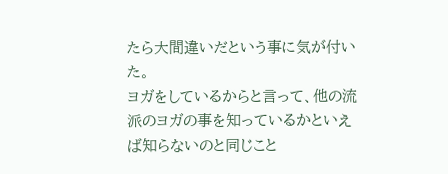たら大間違いだという事に気が付いた。
ヨガをしているからと言って、他の流派のヨガの事を知っているかといえば知らないのと同じこと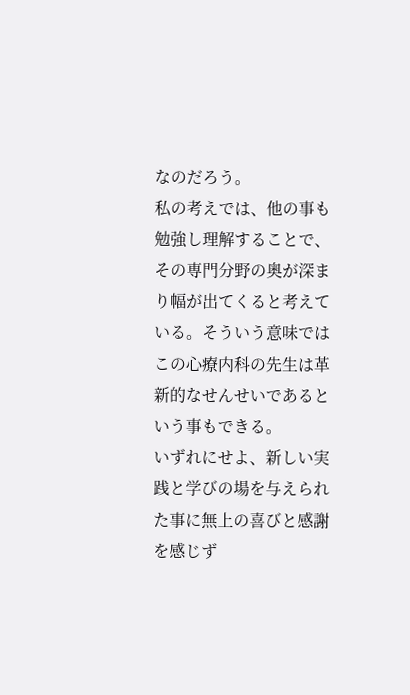なのだろう。
私の考えでは、他の事も勉強し理解することで、その専門分野の奥が深まり幅が出てくると考えている。そういう意味ではこの心療内科の先生は革新的なせんせいであるという事もできる。
いずれにせよ、新しい実践と学びの場を与えられた事に無上の喜びと感謝を感じず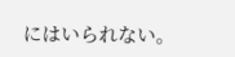にはいられない。